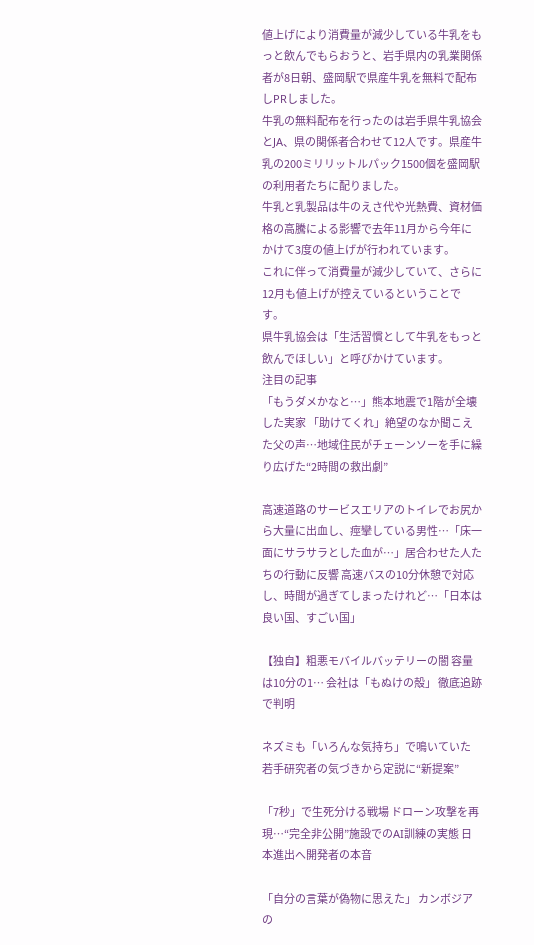値上げにより消費量が減少している牛乳をもっと飲んでもらおうと、岩手県内の乳業関係者が8日朝、盛岡駅で県産牛乳を無料で配布しPRしました。
牛乳の無料配布を行ったのは岩手県牛乳協会とJA、県の関係者合わせて12人です。県産牛乳の200ミリリットルパック1500個を盛岡駅の利用者たちに配りました。
牛乳と乳製品は牛のえさ代や光熱費、資材価格の高騰による影響で去年11月から今年にかけて3度の値上げが行われています。
これに伴って消費量が減少していて、さらに12月も値上げが控えているということです。
県牛乳協会は「生活習慣として牛乳をもっと飲んでほしい」と呼びかけています。
注目の記事
「もうダメかなと…」熊本地震で1階が全壊した実家 「助けてくれ」絶望のなか聞こえた父の声…地域住民がチェーンソーを手に繰り広げた“2時間の救出劇”

高速道路のサービスエリアのトイレでお尻から大量に出血し、痙攣している男性…「床一面にサラサラとした血が…」居合わせた人たちの行動に反響 高速バスの10分休憩で対応し、時間が過ぎてしまったけれど…「日本は良い国、すごい国」

【独自】粗悪モバイルバッテリーの闇 容量は10分の1… 会社は「もぬけの殻」 徹底追跡で判明

ネズミも「いろんな気持ち」で鳴いていた 若手研究者の気づきから定説に“新提案”

「7秒」で生死分ける戦場 ドローン攻撃を再現…“完全非公開”施設でのAI訓練の実態 日本進出へ開発者の本音

「自分の言葉が偽物に思えた」 カンボジアの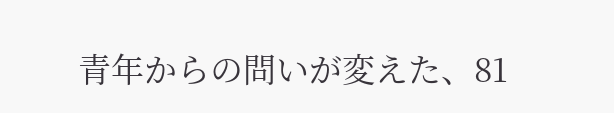青年からの問いが変えた、81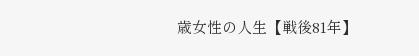歳女性の人生【戦後81年】